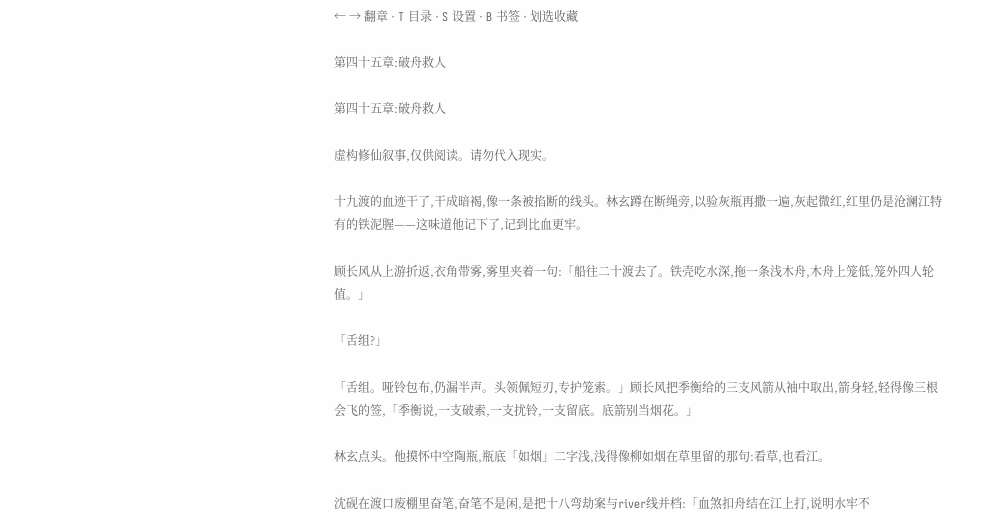← → 翻章 · T 目录 · S 设置 · B 书签 · 划选收藏

第四十五章:破舟救人

第四十五章:破舟救人

虚构修仙叙事,仅供阅读。请勿代入现实。

十九渡的血迹干了,干成暗褐,像一条被掐断的线头。林玄蹲在断绳旁,以验灰瓶再撒一遍,灰起微红,红里仍是沧澜江特有的铁泥腥——这味道他记下了,记到比血更牢。

顾长风从上游折返,衣角带雾,雾里夹着一句:「船往二十渡去了。铁壳吃水深,拖一条浅木舟,木舟上笼低,笼外四人轮值。」

「舌组?」

「舌组。哑铃包布,仍漏半声。头领佩短刃,专护笼索。」顾长风把季衡给的三支风箭从袖中取出,箭身轻,轻得像三根会飞的签,「季衡说,一支破索,一支扰铃,一支留底。底箭别当烟花。」

林玄点头。他摸怀中空陶瓶,瓶底「如烟」二字浅,浅得像柳如烟在草里留的那句:看草,也看江。

沈砚在渡口废棚里奋笔,奋笔不是闲,是把十八弯劫案与river线并档:「血煞扣舟结在江上打,说明水牢不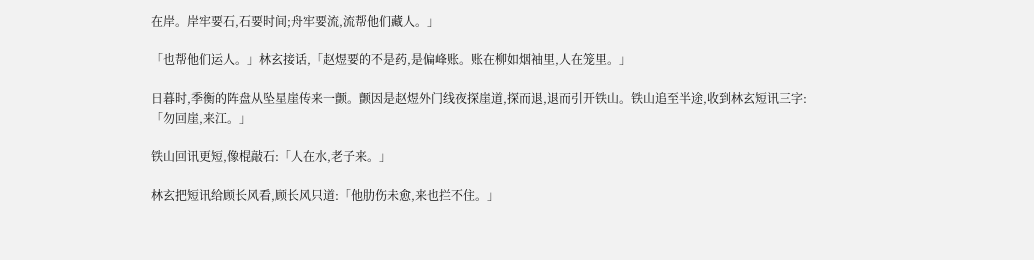在岸。岸牢要石,石要时间;舟牢要流,流帮他们藏人。」

「也帮他们运人。」林玄接话,「赵煜要的不是药,是偏峰账。账在柳如烟袖里,人在笼里。」

日暮时,季衡的阵盘从坠星崖传来一颤。颤因是赵煜外门线夜探崖道,探而退,退而引开铁山。铁山追至半途,收到林玄短讯三字:「勿回崖,来江。」

铁山回讯更短,像棍敲石:「人在水,老子来。」

林玄把短讯给顾长风看,顾长风只道:「他肋伤未愈,来也拦不住。」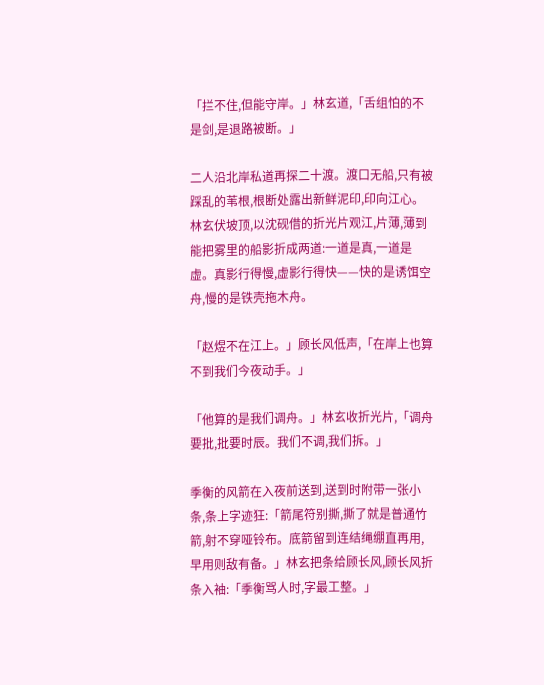「拦不住,但能守岸。」林玄道,「舌组怕的不是剑,是退路被断。」

二人沿北岸私道再探二十渡。渡口无船,只有被踩乱的苇根,根断处露出新鲜泥印,印向江心。林玄伏坡顶,以沈砚借的折光片观江,片薄,薄到能把雾里的船影折成两道:一道是真,一道是虚。真影行得慢,虚影行得快——快的是诱饵空舟,慢的是铁壳拖木舟。

「赵煜不在江上。」顾长风低声,「在岸上也算不到我们今夜动手。」

「他算的是我们调舟。」林玄收折光片,「调舟要批,批要时辰。我们不调,我们拆。」

季衡的风箭在入夜前送到,送到时附带一张小条,条上字迹狂:「箭尾符别撕,撕了就是普通竹箭,射不穿哑铃布。底箭留到连结绳绷直再用,早用则敌有备。」林玄把条给顾长风,顾长风折条入袖:「季衡骂人时,字最工整。」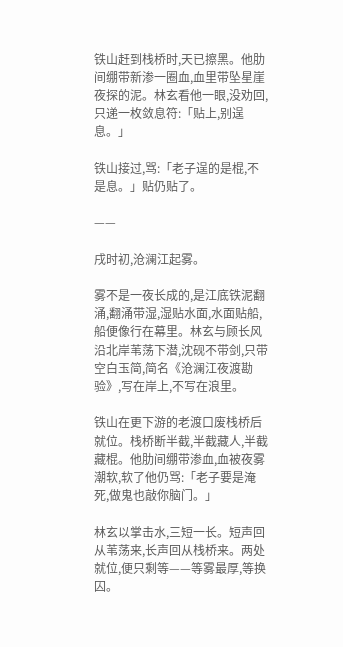铁山赶到栈桥时,天已擦黑。他肋间绷带新渗一圈血,血里带坠星崖夜探的泥。林玄看他一眼,没劝回,只递一枚敛息符:「贴上,别逞息。」

铁山接过,骂:「老子逞的是棍,不是息。」贴仍贴了。

——

戌时初,沧澜江起雾。

雾不是一夜长成的,是江底铁泥翻涌,翻涌带湿,湿贴水面,水面贴船,船便像行在幕里。林玄与顾长风沿北岸苇荡下潜,沈砚不带剑,只带空白玉简,简名《沧澜江夜渡勘验》,写在岸上,不写在浪里。

铁山在更下游的老渡口废栈桥后就位。栈桥断半截,半截藏人,半截藏棍。他肋间绷带渗血,血被夜雾潮软,软了他仍骂:「老子要是淹死,做鬼也敲你脑门。」

林玄以掌击水,三短一长。短声回从苇荡来,长声回从栈桥来。两处就位,便只剩等——等雾最厚,等换囚。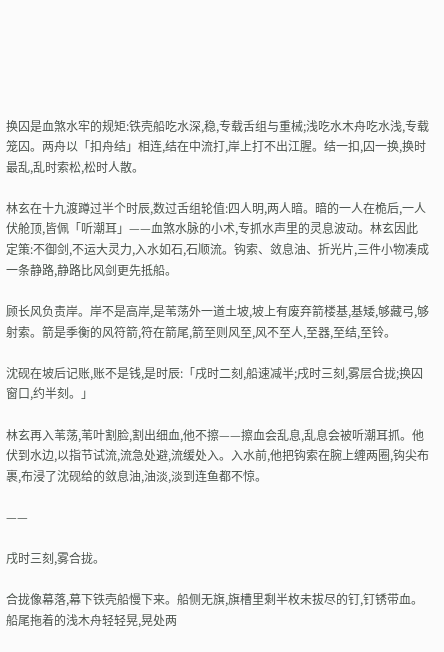换囚是血煞水牢的规矩:铁壳船吃水深,稳,专载舌组与重械;浅吃水木舟吃水浅,专载笼囚。两舟以「扣舟结」相连,结在中流打,岸上打不出江腥。结一扣,囚一换,换时最乱,乱时索松,松时人散。

林玄在十九渡蹲过半个时辰,数过舌组轮值:四人明,两人暗。暗的一人在桅后,一人伏舱顶,皆佩「听潮耳」——血煞水脉的小术,专抓水声里的灵息波动。林玄因此定策:不御剑,不运大灵力,入水如石,石顺流。钩索、敛息油、折光片,三件小物凑成一条静路,静路比风剑更先抵船。

顾长风负责岸。岸不是高岸,是苇荡外一道土坡,坡上有废弃箭楼基,基矮,够藏弓,够射索。箭是季衡的风符箭,符在箭尾,箭至则风至,风不至人,至器,至结,至铃。

沈砚在坡后记账,账不是钱,是时辰:「戌时二刻,船速减半;戌时三刻,雾层合拢;换囚窗口,约半刻。」

林玄再入苇荡,苇叶割脸,割出细血,他不擦——擦血会乱息,乱息会被听潮耳抓。他伏到水边,以指节试流,流急处避,流缓处入。入水前,他把钩索在腕上缠两圈,钩尖布裹,布浸了沈砚给的敛息油,油淡,淡到连鱼都不惊。

——

戌时三刻,雾合拢。

合拢像幕落,幕下铁壳船慢下来。船侧无旗,旗槽里剩半枚未拔尽的钉,钉锈带血。船尾拖着的浅木舟轻轻晃,晃处两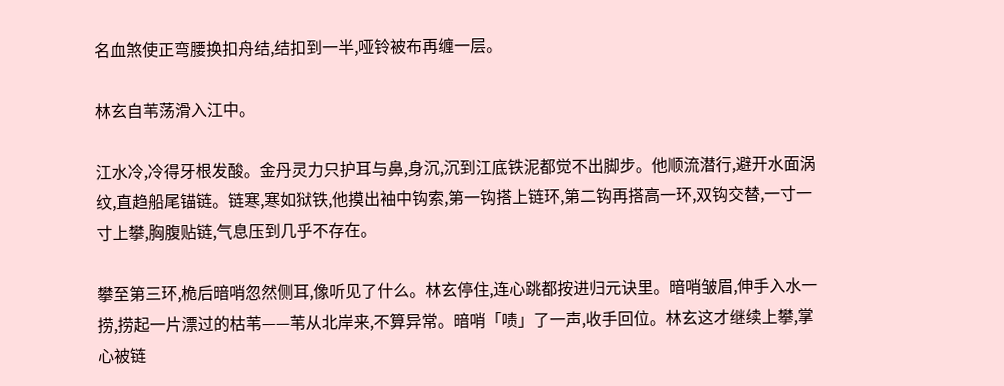名血煞使正弯腰换扣舟结,结扣到一半,哑铃被布再缠一层。

林玄自苇荡滑入江中。

江水冷,冷得牙根发酸。金丹灵力只护耳与鼻,身沉,沉到江底铁泥都觉不出脚步。他顺流潜行,避开水面涡纹,直趋船尾锚链。链寒,寒如狱铁,他摸出袖中钩索,第一钩搭上链环,第二钩再搭高一环,双钩交替,一寸一寸上攀,胸腹贴链,气息压到几乎不存在。

攀至第三环,桅后暗哨忽然侧耳,像听见了什么。林玄停住,连心跳都按进归元诀里。暗哨皱眉,伸手入水一捞,捞起一片漂过的枯苇——苇从北岸来,不算异常。暗哨「啧」了一声,收手回位。林玄这才继续上攀,掌心被链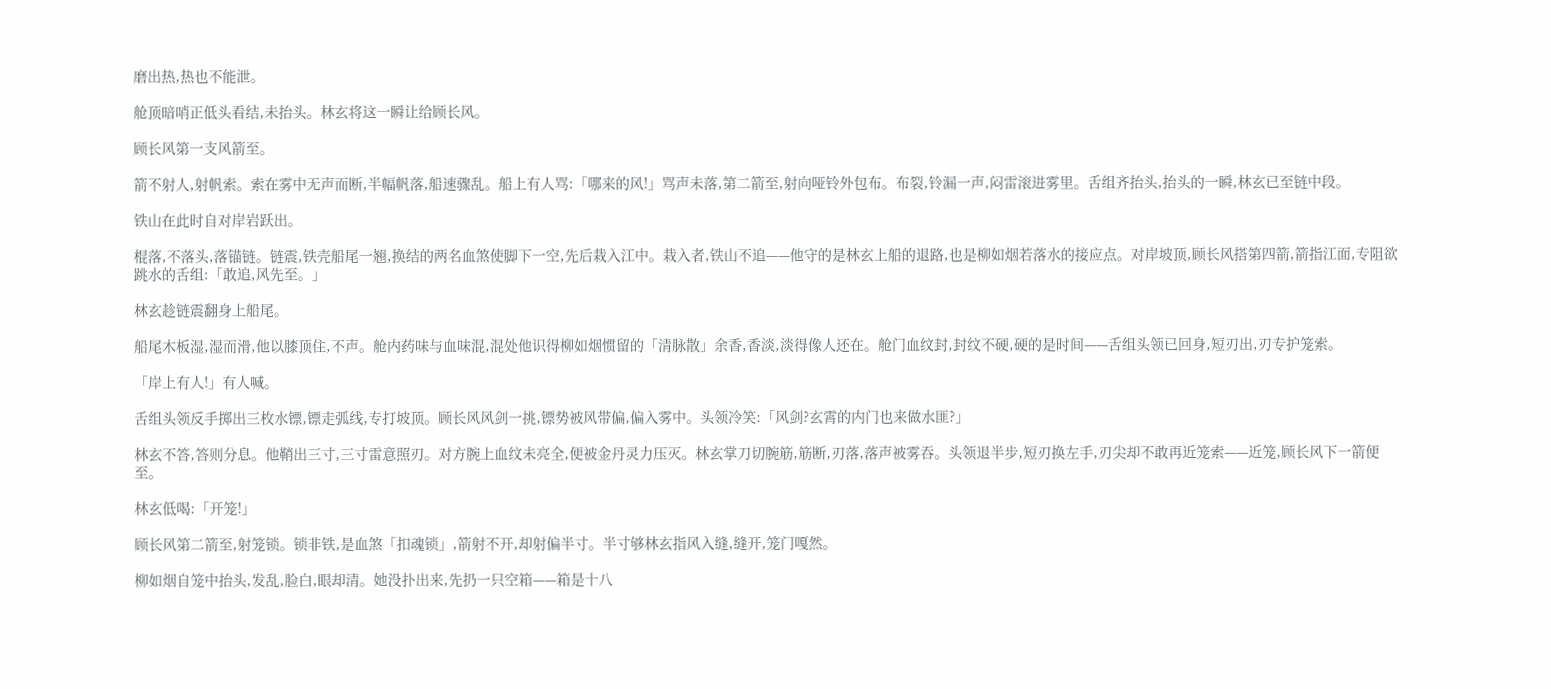磨出热,热也不能泄。

舱顶暗哨正低头看结,未抬头。林玄将这一瞬让给顾长风。

顾长风第一支风箭至。

箭不射人,射帆索。索在雾中无声而断,半幅帆落,船速骤乱。船上有人骂:「哪来的风!」骂声未落,第二箭至,射向哑铃外包布。布裂,铃漏一声,闷雷滚进雾里。舌组齐抬头,抬头的一瞬,林玄已至链中段。

铁山在此时自对岸岩跃出。

棍落,不落头,落锚链。链震,铁壳船尾一翘,换结的两名血煞使脚下一空,先后栽入江中。栽入者,铁山不追——他守的是林玄上船的退路,也是柳如烟若落水的接应点。对岸坡顶,顾长风搭第四箭,箭指江面,专阻欲跳水的舌组:「敢追,风先至。」

林玄趁链震翻身上船尾。

船尾木板湿,湿而滑,他以膝顶住,不声。舱内药味与血味混,混处他识得柳如烟惯留的「清脉散」余香,香淡,淡得像人还在。舱门血纹封,封纹不硬,硬的是时间——舌组头领已回身,短刃出,刃专护笼索。

「岸上有人!」有人喊。

舌组头领反手掷出三枚水镖,镖走弧线,专打坡顶。顾长风风剑一挑,镖势被风带偏,偏入雾中。头领冷笑:「风剑?玄霄的内门也来做水匪?」

林玄不答,答则分息。他鞘出三寸,三寸雷意照刃。对方腕上血纹未亮全,便被金丹灵力压灭。林玄掌刀切腕筋,筋断,刃落,落声被雾吞。头领退半步,短刃换左手,刃尖却不敢再近笼索——近笼,顾长风下一箭便至。

林玄低喝:「开笼!」

顾长风第二箭至,射笼锁。锁非铁,是血煞「扣魂锁」,箭射不开,却射偏半寸。半寸够林玄指风入缝,缝开,笼门嘎然。

柳如烟自笼中抬头,发乱,脸白,眼却清。她没扑出来,先扔一只空箱——箱是十八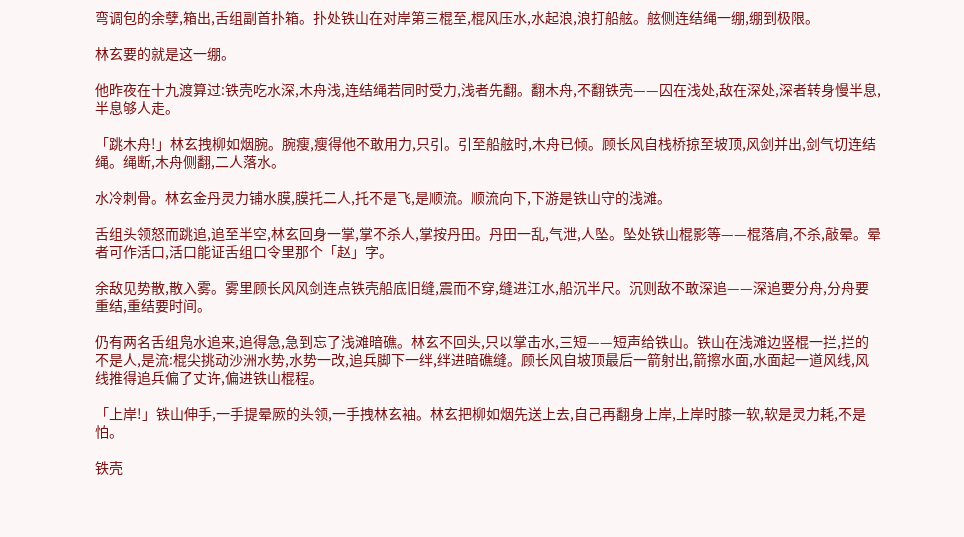弯调包的余孽,箱出,舌组副首扑箱。扑处铁山在对岸第三棍至,棍风压水,水起浪,浪打船舷。舷侧连结绳一绷,绷到极限。

林玄要的就是这一绷。

他昨夜在十九渡算过:铁壳吃水深,木舟浅,连结绳若同时受力,浅者先翻。翻木舟,不翻铁壳——囚在浅处,敌在深处,深者转身慢半息,半息够人走。

「跳木舟!」林玄拽柳如烟腕。腕瘦,瘦得他不敢用力,只引。引至船舷时,木舟已倾。顾长风自栈桥掠至坡顶,风剑并出,剑气切连结绳。绳断,木舟侧翻,二人落水。

水冷刺骨。林玄金丹灵力铺水膜,膜托二人,托不是飞,是顺流。顺流向下,下游是铁山守的浅滩。

舌组头领怒而跳追,追至半空,林玄回身一掌,掌不杀人,掌按丹田。丹田一乱,气泄,人坠。坠处铁山棍影等——棍落肩,不杀,敲晕。晕者可作活口,活口能证舌组口令里那个「赵」字。

余敌见势散,散入雾。雾里顾长风风剑连点铁壳船底旧缝,震而不穿,缝进江水,船沉半尺。沉则敌不敢深追——深追要分舟,分舟要重结,重结要时间。

仍有两名舌组凫水追来,追得急,急到忘了浅滩暗礁。林玄不回头,只以掌击水,三短——短声给铁山。铁山在浅滩边竖棍一拦,拦的不是人,是流:棍尖挑动沙洲水势,水势一改,追兵脚下一绊,绊进暗礁缝。顾长风自坡顶最后一箭射出,箭擦水面,水面起一道风线,风线推得追兵偏了丈许,偏进铁山棍程。

「上岸!」铁山伸手,一手提晕厥的头领,一手拽林玄袖。林玄把柳如烟先送上去,自己再翻身上岸,上岸时膝一软,软是灵力耗,不是怕。

铁壳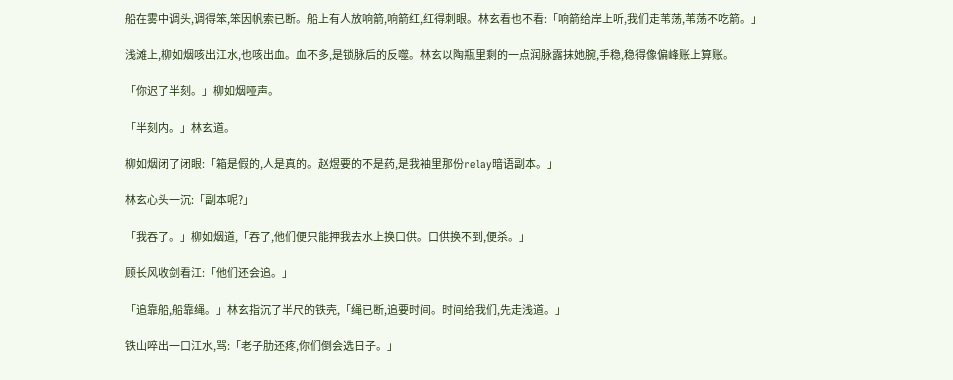船在雾中调头,调得笨,笨因帆索已断。船上有人放响箭,响箭红,红得刺眼。林玄看也不看:「响箭给岸上听,我们走苇荡,苇荡不吃箭。」

浅滩上,柳如烟咳出江水,也咳出血。血不多,是锁脉后的反噬。林玄以陶瓶里剩的一点润脉露抹她腕,手稳,稳得像偏峰账上算账。

「你迟了半刻。」柳如烟哑声。

「半刻内。」林玄道。

柳如烟闭了闭眼:「箱是假的,人是真的。赵煜要的不是药,是我袖里那份relay暗语副本。」

林玄心头一沉:「副本呢?」

「我吞了。」柳如烟道,「吞了,他们便只能押我去水上换口供。口供换不到,便杀。」

顾长风收剑看江:「他们还会追。」

「追靠船,船靠绳。」林玄指沉了半尺的铁壳,「绳已断,追要时间。时间给我们,先走浅道。」

铁山啐出一口江水,骂:「老子肋还疼,你们倒会选日子。」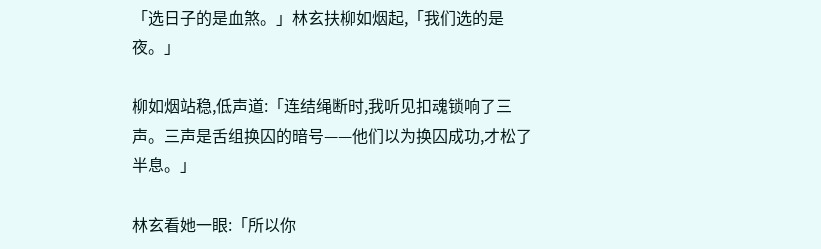「选日子的是血煞。」林玄扶柳如烟起,「我们选的是夜。」

柳如烟站稳,低声道:「连结绳断时,我听见扣魂锁响了三声。三声是舌组换囚的暗号——他们以为换囚成功,才松了半息。」

林玄看她一眼:「所以你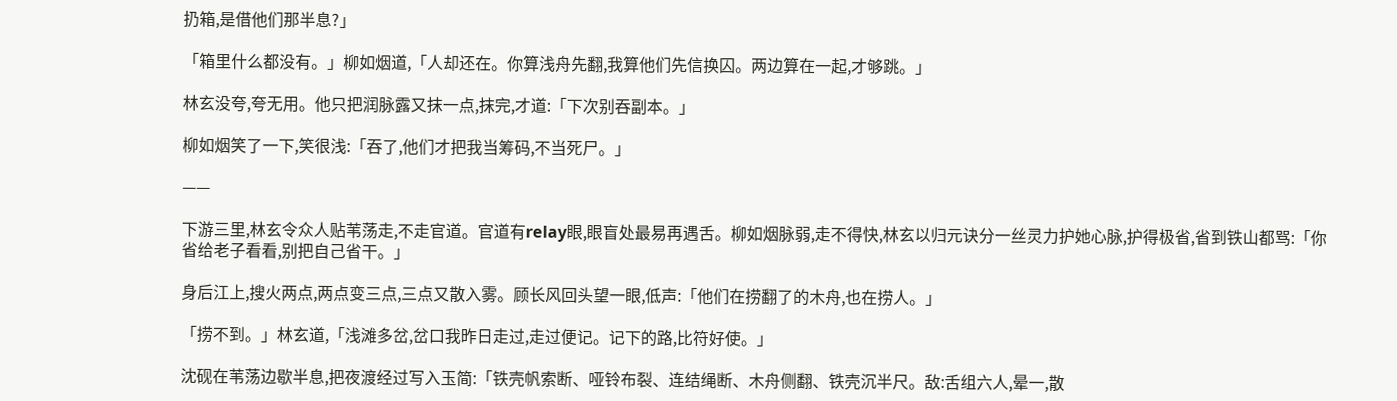扔箱,是借他们那半息?」

「箱里什么都没有。」柳如烟道,「人却还在。你算浅舟先翻,我算他们先信换囚。两边算在一起,才够跳。」

林玄没夸,夸无用。他只把润脉露又抹一点,抹完,才道:「下次别吞副本。」

柳如烟笑了一下,笑很浅:「吞了,他们才把我当筹码,不当死尸。」

——

下游三里,林玄令众人贴苇荡走,不走官道。官道有relay眼,眼盲处最易再遇舌。柳如烟脉弱,走不得快,林玄以归元诀分一丝灵力护她心脉,护得极省,省到铁山都骂:「你省给老子看看,别把自己省干。」

身后江上,搜火两点,两点变三点,三点又散入雾。顾长风回头望一眼,低声:「他们在捞翻了的木舟,也在捞人。」

「捞不到。」林玄道,「浅滩多岔,岔口我昨日走过,走过便记。记下的路,比符好使。」

沈砚在苇荡边歇半息,把夜渡经过写入玉简:「铁壳帆索断、哑铃布裂、连结绳断、木舟侧翻、铁壳沉半尺。敌:舌组六人,晕一,散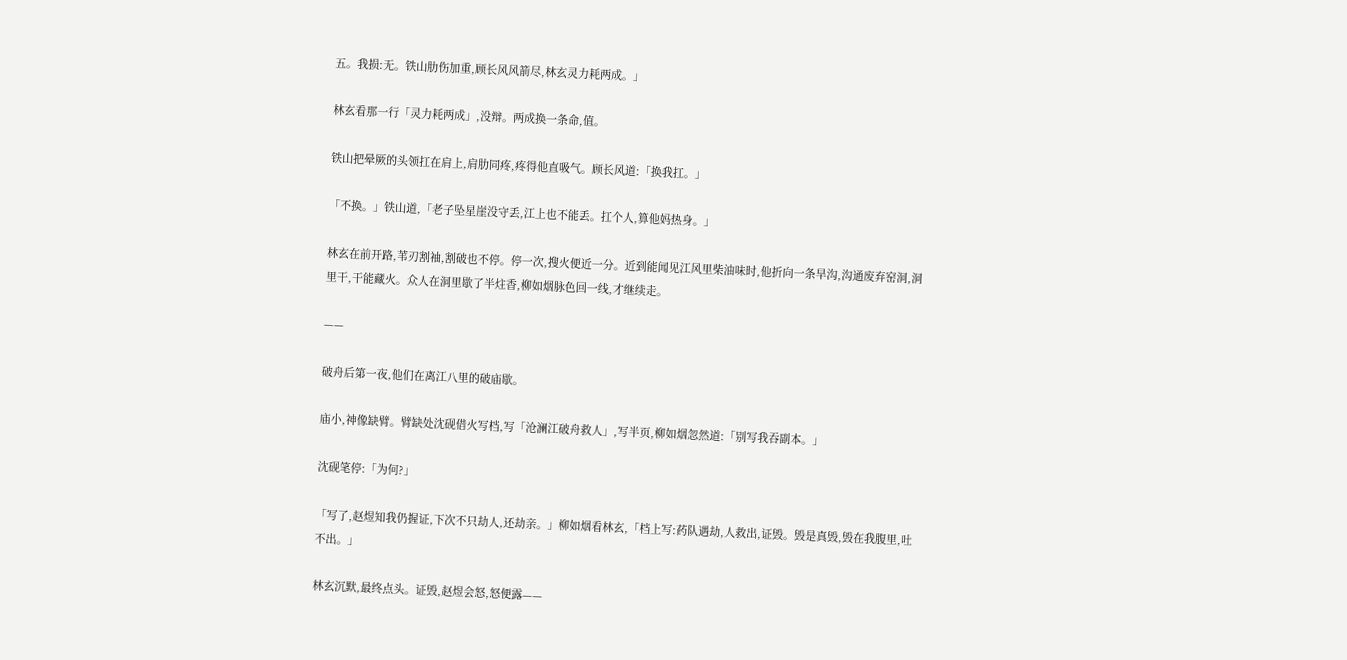五。我损:无。铁山肋伤加重,顾长风风箭尽,林玄灵力耗两成。」

林玄看那一行「灵力耗两成」,没辩。两成换一条命,值。

铁山把晕厥的头领扛在肩上,肩肋同疼,疼得他直吸气。顾长风道:「换我扛。」

「不换。」铁山道,「老子坠星崖没守丢,江上也不能丢。扛个人,算他妈热身。」

林玄在前开路,苇刃割袖,割破也不停。停一次,搜火便近一分。近到能闻见江风里柴油味时,他折向一条旱沟,沟通废弃窑洞,洞里干,干能藏火。众人在洞里歇了半炷香,柳如烟脉色回一线,才继续走。

——

破舟后第一夜,他们在离江八里的破庙歇。

庙小,神像缺臂。臂缺处沈砚借火写档,写「沧澜江破舟救人」,写半页,柳如烟忽然道:「别写我吞副本。」

沈砚笔停:「为何?」

「写了,赵煜知我仍握证,下次不只劫人,还劫亲。」柳如烟看林玄,「档上写:药队遇劫,人救出,证毁。毁是真毁,毁在我腹里,吐不出。」

林玄沉默,最终点头。证毁,赵煜会怒,怒便露——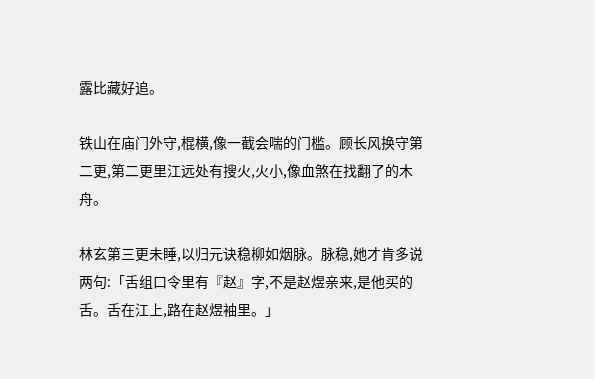露比藏好追。

铁山在庙门外守,棍横,像一截会喘的门槛。顾长风换守第二更,第二更里江远处有搜火,火小,像血煞在找翻了的木舟。

林玄第三更未睡,以归元诀稳柳如烟脉。脉稳,她才肯多说两句:「舌组口令里有『赵』字,不是赵煜亲来,是他买的舌。舌在江上,路在赵煜袖里。」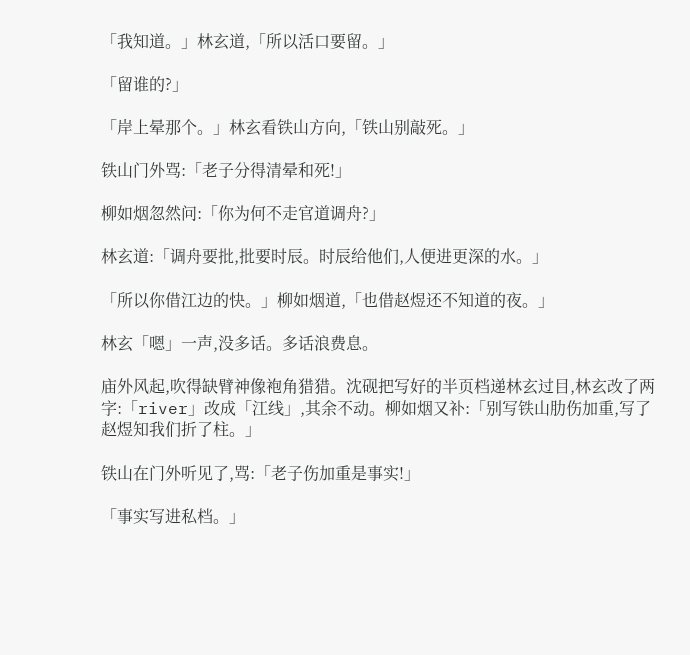「我知道。」林玄道,「所以活口要留。」

「留谁的?」

「岸上晕那个。」林玄看铁山方向,「铁山别敲死。」

铁山门外骂:「老子分得清晕和死!」

柳如烟忽然问:「你为何不走官道调舟?」

林玄道:「调舟要批,批要时辰。时辰给他们,人便进更深的水。」

「所以你借江边的快。」柳如烟道,「也借赵煜还不知道的夜。」

林玄「嗯」一声,没多话。多话浪费息。

庙外风起,吹得缺臂神像袍角猎猎。沈砚把写好的半页档递林玄过目,林玄改了两字:「river」改成「江线」,其余不动。柳如烟又补:「别写铁山肋伤加重,写了赵煜知我们折了柱。」

铁山在门外听见了,骂:「老子伤加重是事实!」

「事实写进私档。」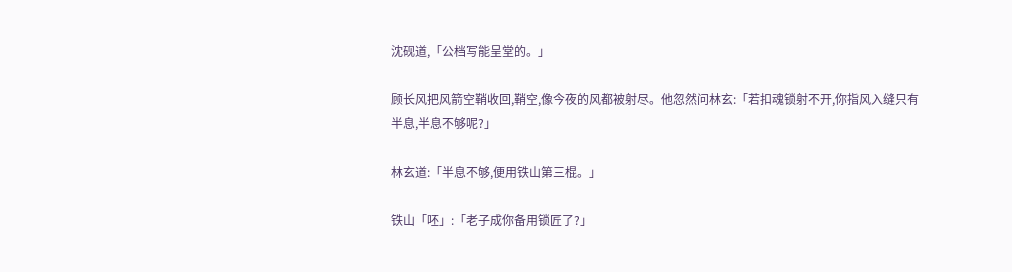沈砚道,「公档写能呈堂的。」

顾长风把风箭空鞘收回,鞘空,像今夜的风都被射尽。他忽然问林玄:「若扣魂锁射不开,你指风入缝只有半息,半息不够呢?」

林玄道:「半息不够,便用铁山第三棍。」

铁山「呸」:「老子成你备用锁匠了?」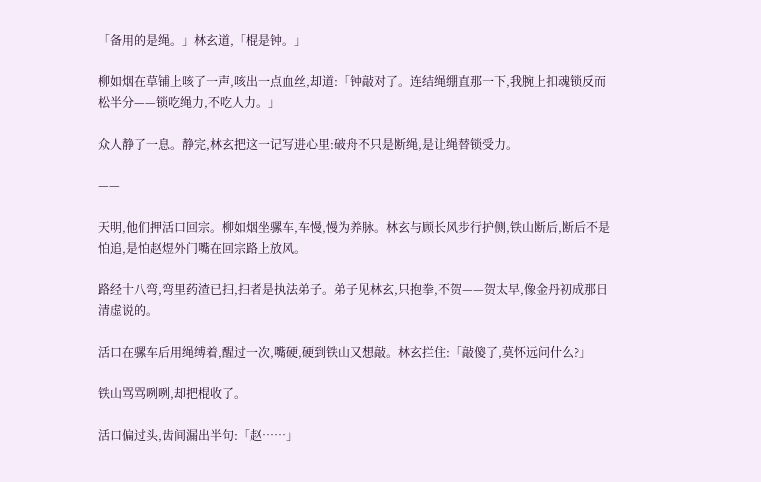「备用的是绳。」林玄道,「棍是钟。」

柳如烟在草铺上咳了一声,咳出一点血丝,却道:「钟敲对了。连结绳绷直那一下,我腕上扣魂锁反而松半分——锁吃绳力,不吃人力。」

众人静了一息。静完,林玄把这一记写进心里:破舟不只是断绳,是让绳替锁受力。

——

天明,他们押活口回宗。柳如烟坐骡车,车慢,慢为养脉。林玄与顾长风步行护侧,铁山断后,断后不是怕追,是怕赵煜外门嘴在回宗路上放风。

路经十八弯,弯里药渣已扫,扫者是执法弟子。弟子见林玄,只抱拳,不贺——贺太早,像金丹初成那日清虚说的。

活口在骡车后用绳缚着,醒过一次,嘴硬,硬到铁山又想敲。林玄拦住:「敲傻了,莫怀远问什么?」

铁山骂骂咧咧,却把棍收了。

活口偏过头,齿间漏出半句:「赵……」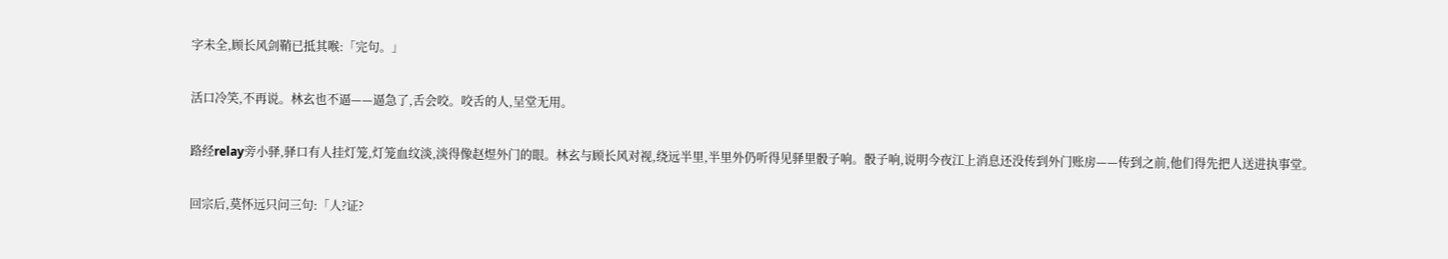字未全,顾长风剑鞘已抵其喉:「完句。」

活口冷笑,不再说。林玄也不逼——逼急了,舌会咬。咬舌的人,呈堂无用。

路经relay旁小驿,驿口有人挂灯笼,灯笼血纹淡,淡得像赵煜外门的眼。林玄与顾长风对视,绕远半里,半里外仍听得见驿里骰子响。骰子响,说明今夜江上消息还没传到外门账房——传到之前,他们得先把人送进执事堂。

回宗后,莫怀远只问三句:「人?证?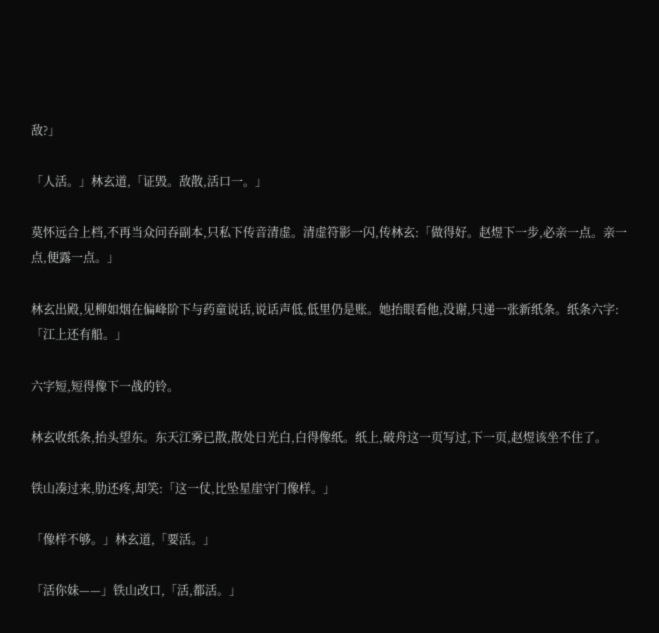敌?」

「人活。」林玄道,「证毁。敌散,活口一。」

莫怀远合上档,不再当众问吞副本,只私下传音清虚。清虚符影一闪,传林玄:「做得好。赵煜下一步,必亲一点。亲一点,便露一点。」

林玄出殿,见柳如烟在偏峰阶下与药童说话,说话声低,低里仍是账。她抬眼看他,没谢,只递一张新纸条。纸条六字:「江上还有船。」

六字短,短得像下一战的铃。

林玄收纸条,抬头望东。东天江雾已散,散处日光白,白得像纸。纸上,破舟这一页写过,下一页,赵煜该坐不住了。

铁山凑过来,肋还疼,却笑:「这一仗,比坠星崖守门像样。」

「像样不够。」林玄道,「要活。」

「活你妹——」铁山改口,「活,都活。」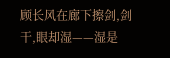顾长风在廊下擦剑,剑干,眼却湿——湿是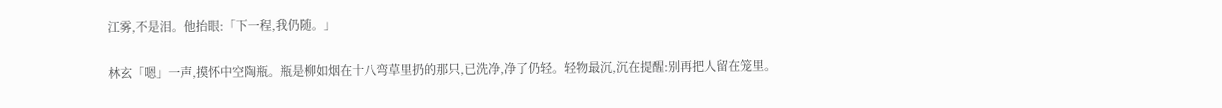江雾,不是泪。他抬眼:「下一程,我仍随。」

林玄「嗯」一声,摸怀中空陶瓶。瓶是柳如烟在十八弯草里扔的那只,已洗净,净了仍轻。轻物最沉,沉在提醒:别再把人留在笼里。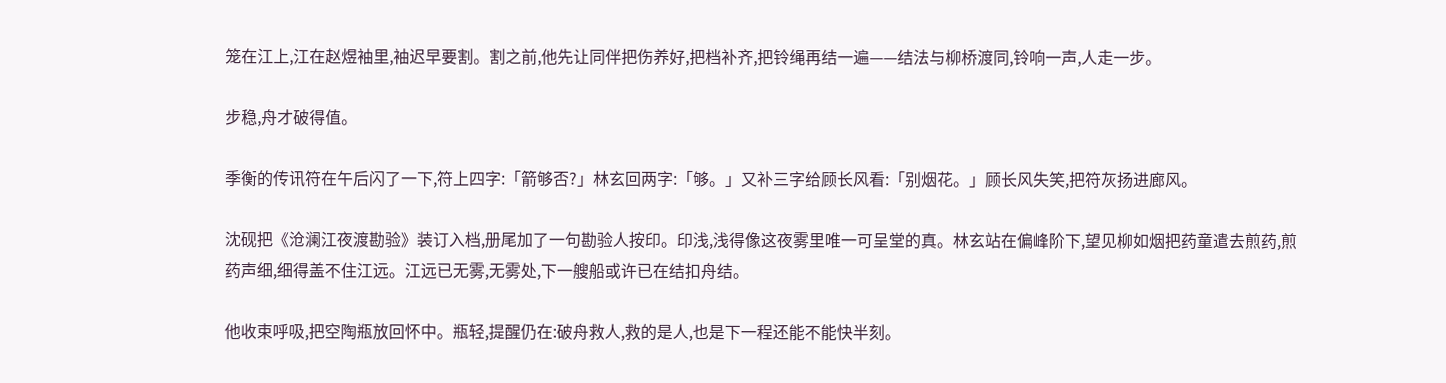笼在江上,江在赵煜袖里,袖迟早要割。割之前,他先让同伴把伤养好,把档补齐,把铃绳再结一遍——结法与柳桥渡同,铃响一声,人走一步。

步稳,舟才破得值。

季衡的传讯符在午后闪了一下,符上四字:「箭够否?」林玄回两字:「够。」又补三字给顾长风看:「别烟花。」顾长风失笑,把符灰扬进廊风。

沈砚把《沧澜江夜渡勘验》装订入档,册尾加了一句勘验人按印。印浅,浅得像这夜雾里唯一可呈堂的真。林玄站在偏峰阶下,望见柳如烟把药童遣去煎药,煎药声细,细得盖不住江远。江远已无雾,无雾处,下一艘船或许已在结扣舟结。

他收束呼吸,把空陶瓶放回怀中。瓶轻,提醒仍在:破舟救人,救的是人,也是下一程还能不能快半刻。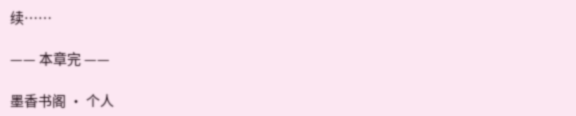续……

—— 本章完 ——

墨香书阁 · 个人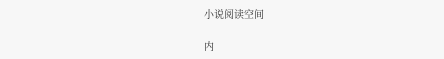小说阅读空间

内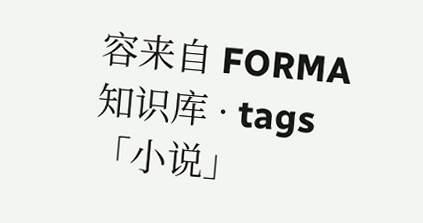容来自 FORMA 知识库 · tags「小说」